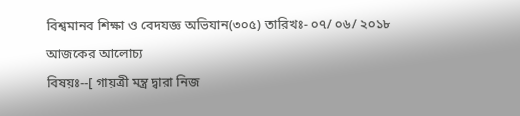বিশ্বমানব শিক্ষা ও বেদযজ্ঞ অভিযান(৩০৫) তারিখঃ- ০৭/ ০৬/ ২০১৮ আজকের আলোচ্য
বিষয়ঃ--[ গায়ত্রী মন্ত্র দ্বারা নিজ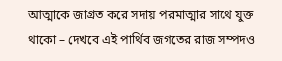আত্মাকে জাগ্রত করে সদায় পরমাত্মার সাথে যুক্ত
থাকো – দেখবে এই পার্থিব জগতের রাজ সম্পদও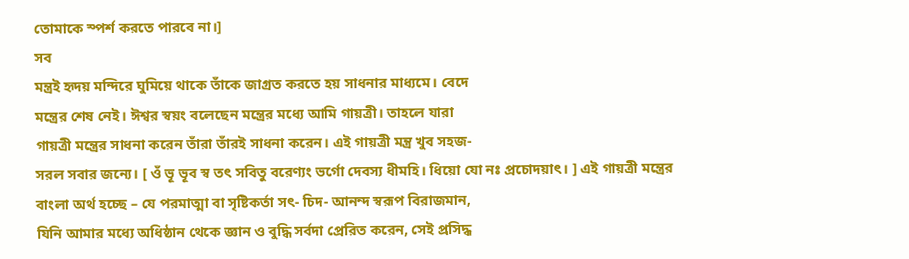তোমাকে স্পর্শ করতে পারবে না।]
সব
মন্ত্রই হৃদয় মন্দিরে ঘুমিয়ে থাকে তাঁকে জাগ্রত করতে হয় সাধনার মাধ্যমে। বেদে
মন্ত্রের শেষ নেই। ঈশ্বর স্বয়ং বলেছেন মন্ত্রের মধ্যে আমি গায়ত্রী। তাহলে যারা
গায়ত্রী মন্ত্রের সাধনা করেন তাঁরা তাঁরই সাধনা করেন। এই গায়ত্রী মন্ত্র খুব সহজ-
সরল সবার জন্যে। [ ওঁ ভূ ভূব স্ব তৎ সবিতু বরেণ্যং ভর্গো দেবস্য ধীমহি। ধিয়ো যো নঃ প্রচোদয়াৎ। ] এই গায়ত্রী মন্ত্রের
বাংলা অর্থ হচ্ছে – যে পরমাত্মা বা সৃষ্টিকর্তা সৎ- চিদ- আনন্দ স্বরূপ বিরাজমান,
যিনি আমার মধ্যে অধিষ্ঠান থেকে জ্ঞান ও বুদ্ধি সর্বদা প্রেরিত করেন, সেই প্রসিদ্ধ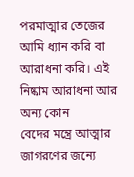পরমাত্মার তেজের আমি ধ্যান করি বা আরাধনা করি। এই নিষ্কাম আরাধনা আর অন্য কোন
বেদের মন্ত্রে আত্মার জাগরণের জন্যে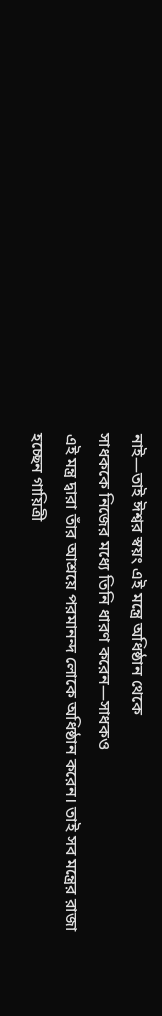নাই—তাই ঈশ্বর স্বয়ং এই মন্ত্রে অধিষ্ঠান থেকে
সাধককে নিজের মধ্যে তিনি ধারণ করেন—সাধকও
এই মন্ত্র দ্বারা তাঁর আশ্রয়ে পরমানন্দ লোকে অধিষ্ঠান করেন। তাই সব মন্ত্রের রাজা
হচ্ছেন গায়িত্রী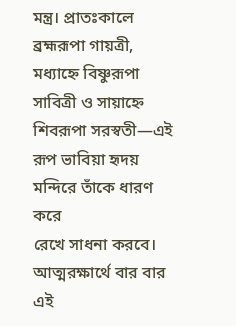মন্ত্র। প্রাতঃকালে ব্রহ্মরূপা গায়ত্রী, মধ্যাহ্নে বিষ্ণুরূপা
সাবিত্রী ও সায়াহ্নে শিবরূপা সরস্বতী—এই রূপ ভাবিয়া হৃদয় মন্দিরে তাঁকে ধারণ করে
রেখে সাধনা করবে। আত্মরক্ষার্থে বার বার এই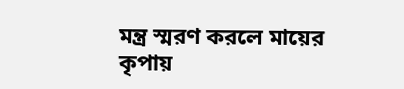মন্ত্র স্মরণ করলে মায়ের কৃপায়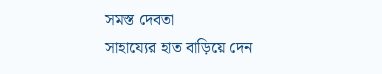সমস্ত দেবতা
সাহায্যের হাত বাড়িয়ে দেন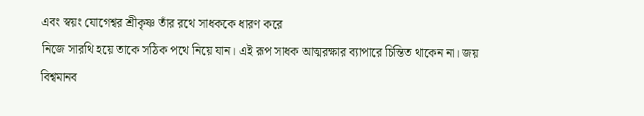এবং স্বয়ং যোগেশ্বর শ্রীকৃষ্ণ তাঁর রথে সাধককে ধারণ করে
নিজে সারথি হয়ে তাকে সঠিক পথে নিয়ে যান। এই রূপ সাধক আত্মরক্ষার ব্যাপারে চিন্তিত থাকেন না। জয় বিশ্বমানব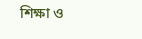শিক্ষা ও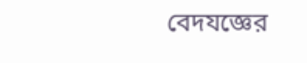বেদযজ্ঞের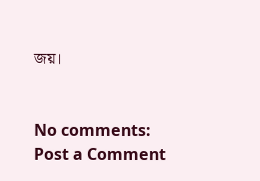জয়।


No comments:
Post a Comment